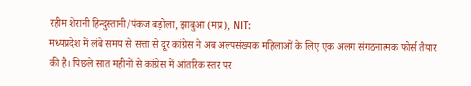रहीम शेरानी हिन्दुस्तानी/पंकज बड़ोला, झाबुआ (मप्र), NIT:
मध्यप्रदेश में लंबे समय से सत्ता से दूर कांग्रेस ने अब अल्पसंख्यक महिलाओं के लिए एक अलग संगठनात्मक फोर्स तैयार की है। पिछले सात महीनों से कांग्रेस में आंतरिक स्तर पर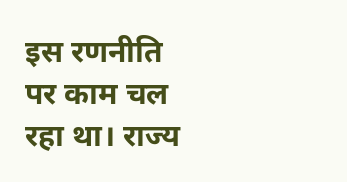इस रणनीति पर काम चल रहा था। राज्य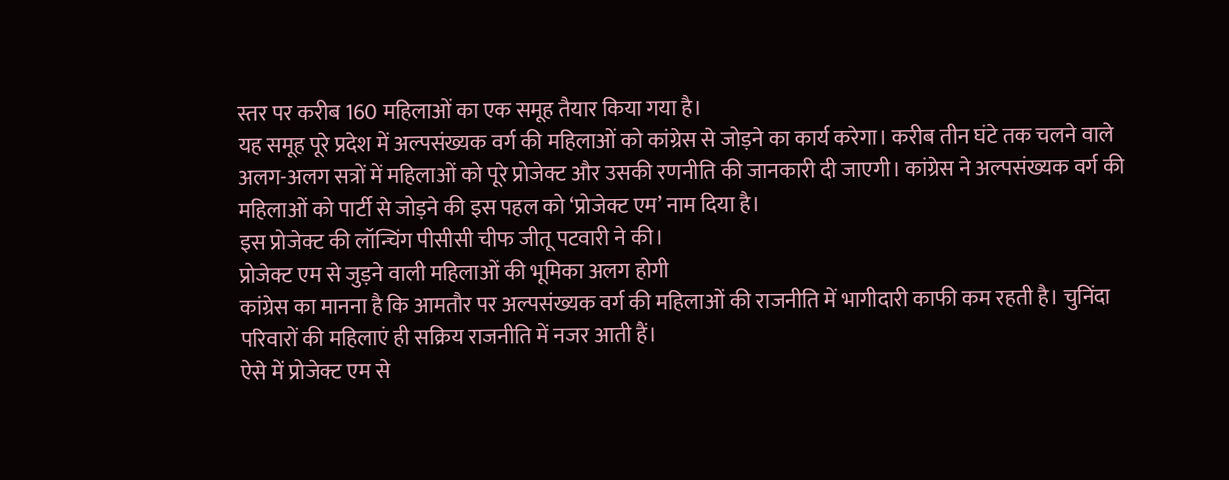स्तर पर करीब 160 महिलाओं का एक समूह तैयार किया गया है।
यह समूह पूरे प्रदेश में अल्पसंख्यक वर्ग की महिलाओं को कांग्रेस से जोड़ने का कार्य करेगा। करीब तीन घंटे तक चलने वाले अलग-अलग सत्रों में महिलाओं को पूरे प्रोजेक्ट और उसकी रणनीति की जानकारी दी जाएगी। कांग्रेस ने अल्पसंख्यक वर्ग की महिलाओं को पार्टी से जोड़ने की इस पहल को ‘प्रोजेक्ट एम’ नाम दिया है।
इस प्रोजेक्ट की लॉन्चिंग पीसीसी चीफ जीतू पटवारी ने की।
प्रोजेक्ट एम से जुड़ने वाली महिलाओं की भूमिका अलग होगी
कांग्रेस का मानना है कि आमतौर पर अल्पसंख्यक वर्ग की महिलाओं की राजनीति में भागीदारी काफी कम रहती है। चुनिंदा परिवारों की महिलाएं ही सक्रिय राजनीति में नजर आती हैं।
ऐसे में प्रोजेक्ट एम से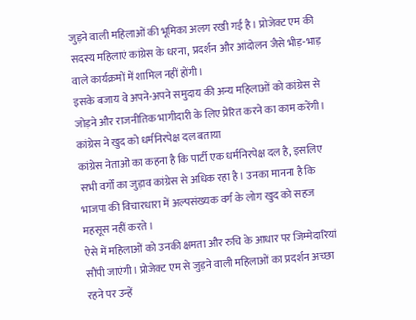जुड़ने वाली महिलाओं की भूमिका अलग रखी गई है। प्रोजेक्ट एम की सदस्य महिलाएं कांग्रेस के धरना, प्रदर्शन और आंदोलन जैसे भीड़-भाड़ वाले कार्यक्रमों में शामिल नहीं होंगी।
इसके बजाय वे अपने-अपने समुदाय की अन्य महिलाओं को कांग्रेस से जोड़ने और राजनीतिक भागीदारी के लिए प्रेरित करने का काम करेंगी।
कांग्रेस ने खुद को धर्मनिरपेक्ष दल बताया
कांग्रेस नेताओं का कहना है कि पार्टी एक धर्मनिरपेक्ष दल है, इसलिए सभी वर्गों का जुड़ाव कांग्रेस से अधिक रहा है। उनका मानना है कि भाजपा की विचारधारा में अल्पसंख्यक वर्ग के लोग खुद को सहज महसूस नहीं करते।
ऐसे में महिलाओं को उनकी क्षमता और रुचि के आधार पर जिम्मेदारियां सौंपी जाएंगी। प्रोजेक्ट एम से जुड़ने वाली महिलाओं का प्रदर्शन अच्छा रहने पर उन्हें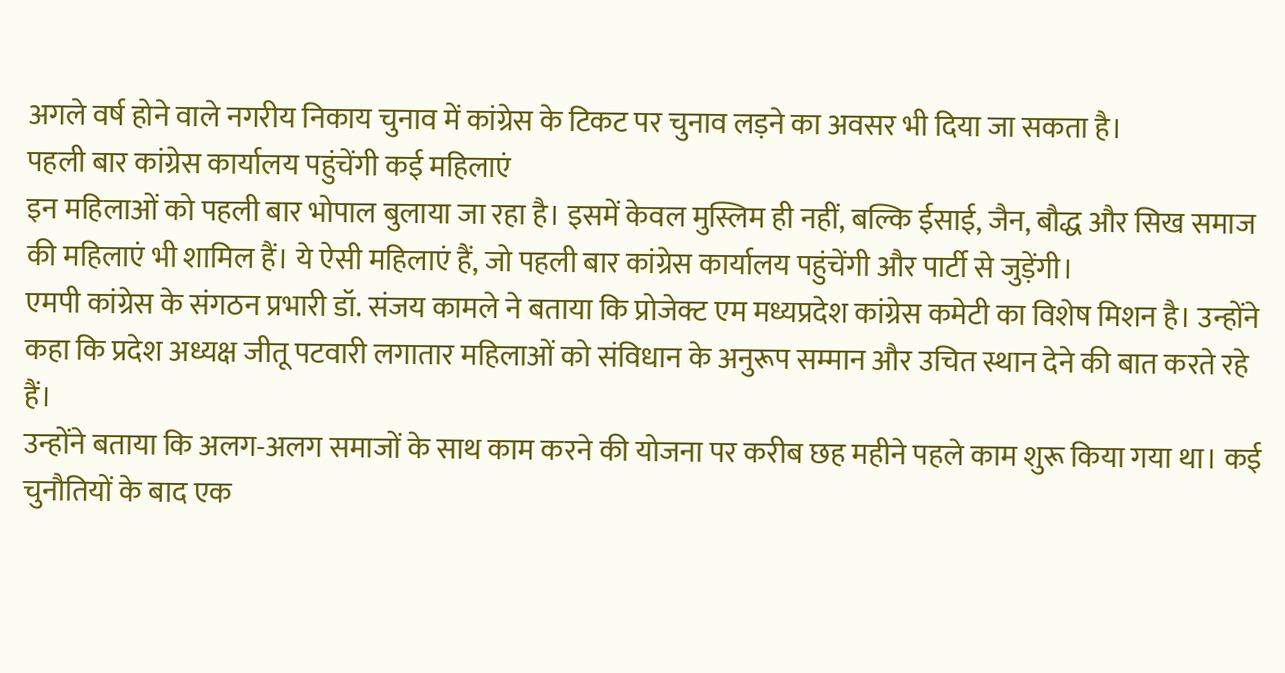अगले वर्ष होने वाले नगरीय निकाय चुनाव में कांग्रेस के टिकट पर चुनाव लड़ने का अवसर भी दिया जा सकता है।
पहली बार कांग्रेस कार्यालय पहुंचेंगी कई महिलाएं
इन महिलाओं को पहली बार भोपाल बुलाया जा रहा है। इसमें केवल मुस्लिम ही नहीं, बल्कि ईसाई, जैन, बौद्ध और सिख समाज की महिलाएं भी शामिल हैं। ये ऐसी महिलाएं हैं, जो पहली बार कांग्रेस कार्यालय पहुंचेंगी और पार्टी से जुड़ेंगी।
एमपी कांग्रेस के संगठन प्रभारी डॉ. संजय कामले ने बताया कि प्रोजेक्ट एम मध्यप्रदेश कांग्रेस कमेटी का विशेष मिशन है। उन्होंने कहा कि प्रदेश अध्यक्ष जीतू पटवारी लगातार महिलाओं को संविधान के अनुरूप सम्मान और उचित स्थान देने की बात करते रहे हैं।
उन्होंने बताया कि अलग-अलग समाजों के साथ काम करने की योजना पर करीब छह महीने पहले काम शुरू किया गया था। कई चुनौतियों के बाद एक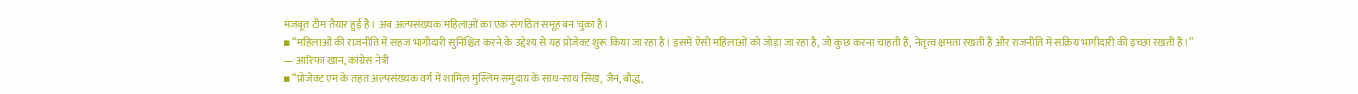मजबूत टीम तैयार हुई है। अब अल्पसंख्यक महिलाओं का एक संगठित समूह बन चुका है।
▪ “महिलाओं की राजनीति में सहज भागीदारी सुनिश्चित करने के उद्देश्य से यह प्रोजेक्ट शुरू किया जा रहा है। इसमें ऐसी महिलाओं को जोड़ा जा रहा है, जो कुछ करना चाहती हैं, नेतृत्व क्षमता रखती हैं और राजनीति में सक्रिय भागीदारी की इच्छा रखती हैं।”
— आरिफा खान, कांग्रेस नेत्री
▪ “प्रोजेक्ट एम के तहत अल्पसंख्यक वर्ग में शामिल मुस्लिम समुदाय के साथ-साथ सिख, जैन, बौद्ध,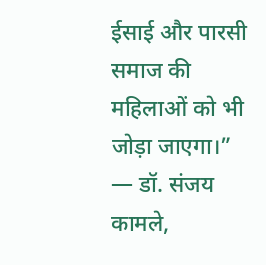ईसाई और पारसी समाज की महिलाओं को भी जोड़ा जाएगा।”
— डॉ. संजय कामले,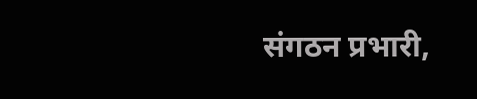संगठन प्रभारी,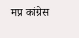मप्र कांग्रेस